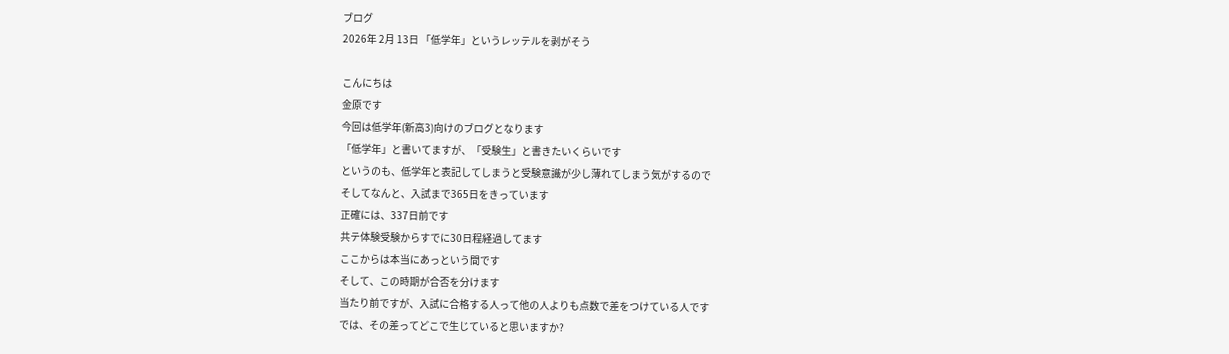ブログ
2026年 2月 13日 「低学年」というレッテルを剥がそう

こんにちは
金原です
今回は低学年(新高3)向けのブログとなります
「低学年」と書いてますが、「受験生」と書きたいくらいです
というのも、低学年と表記してしまうと受験意識が少し薄れてしまう気がするので
そしてなんと、入試まで365日をきっています
正確には、337日前です
共テ体験受験からすでに30日程経過してます
ここからは本当にあっという間です
そして、この時期が合否を分けます
当たり前ですが、入試に合格する人って他の人よりも点数で差をつけている人です
では、その差ってどこで生じていると思いますか?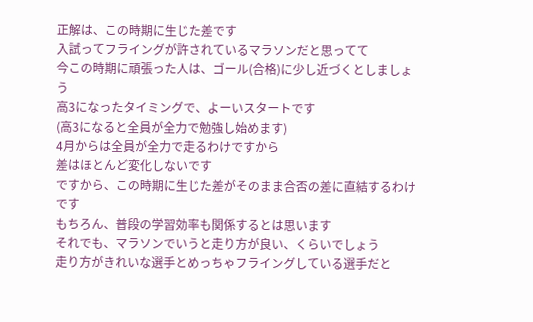正解は、この時期に生じた差です
入試ってフライングが許されているマラソンだと思ってて
今この時期に頑張った人は、ゴール(合格)に少し近づくとしましょう
高3になったタイミングで、よーいスタートです
(高3になると全員が全力で勉強し始めます)
4月からは全員が全力で走るわけですから
差はほとんど変化しないです
ですから、この時期に生じた差がそのまま合否の差に直結するわけです
もちろん、普段の学習効率も関係するとは思います
それでも、マラソンでいうと走り方が良い、くらいでしょう
走り方がきれいな選手とめっちゃフライングしている選手だと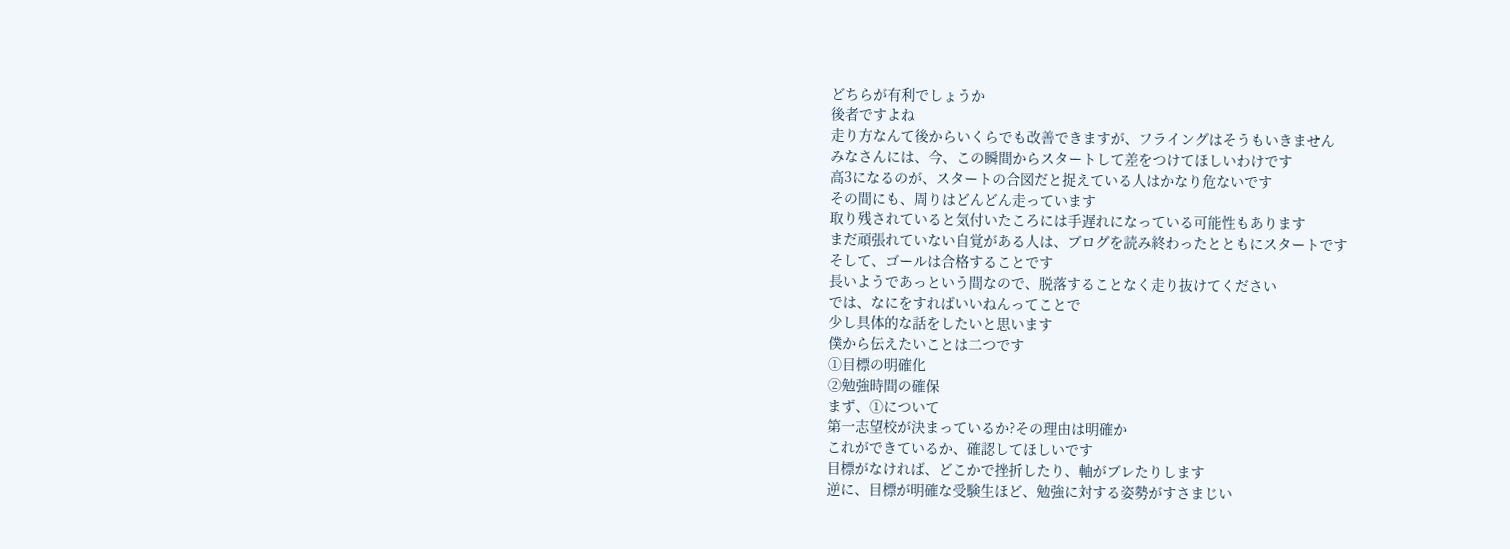どちらが有利でしょうか
後者ですよね
走り方なんて後からいくらでも改善できますが、フライングはそうもいきません
みなさんには、今、この瞬間からスタートして差をつけてほしいわけです
高3になるのが、スタートの合図だと捉えている人はかなり危ないです
その間にも、周りはどんどん走っています
取り残されていると気付いたころには手遅れになっている可能性もあります
まだ頑張れていない自覚がある人は、ブログを読み終わったとともにスタートです
そして、ゴールは合格することです
長いようであっという間なので、脱落することなく走り抜けてください
では、なにをすればいいねんってことで
少し具体的な話をしたいと思います
僕から伝えたいことは二つです
①目標の明確化
②勉強時間の確保
まず、①について
第一志望校が決まっているか?その理由は明確か
これができているか、確認してほしいです
目標がなければ、どこかで挫折したり、軸がブレたりします
逆に、目標が明確な受験生ほど、勉強に対する姿勢がすさまじい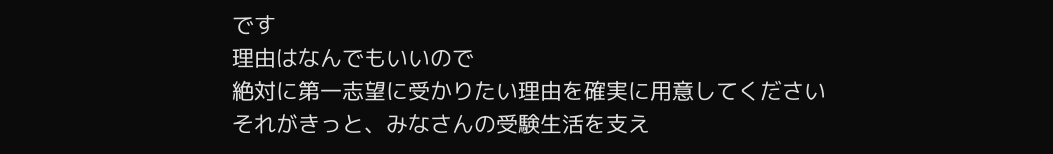です
理由はなんでもいいので
絶対に第一志望に受かりたい理由を確実に用意してください
それがきっと、みなさんの受験生活を支え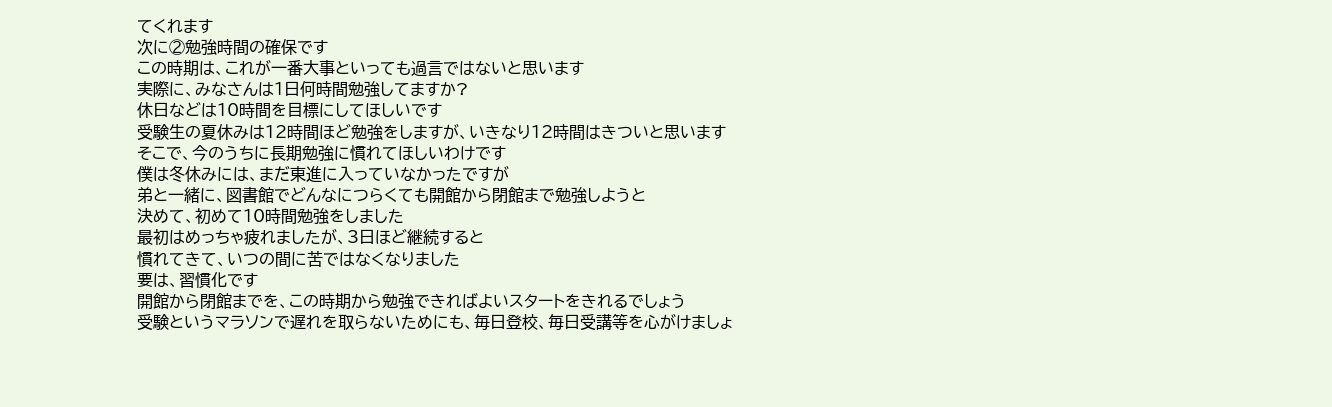てくれます
次に②勉強時間の確保です
この時期は、これが一番大事といっても過言ではないと思います
実際に、みなさんは1日何時間勉強してますか?
休日などは10時間を目標にしてほしいです
受験生の夏休みは12時間ほど勉強をしますが、いきなり12時間はきついと思います
そこで、今のうちに長期勉強に慣れてほしいわけです
僕は冬休みには、まだ東進に入っていなかったですが
弟と一緒に、図書館でどんなにつらくても開館から閉館まで勉強しようと
決めて、初めて10時間勉強をしました
最初はめっちゃ疲れましたが、3日ほど継続すると
慣れてきて、いつの間に苦ではなくなりました
要は、習慣化です
開館から閉館までを、この時期から勉強できればよいスタートをきれるでしょう
受験というマラソンで遅れを取らないためにも、毎日登校、毎日受講等を心がけましょ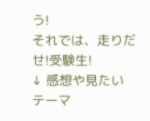う!
それでは、走りだせ!受験生!
↓ 感想や見たいテーマ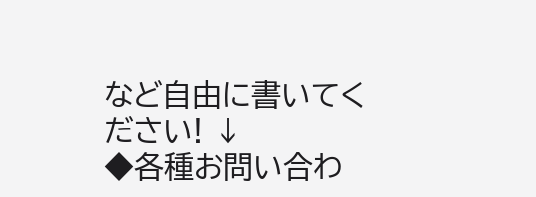など自由に書いてください! ↓
◆各種お問い合わ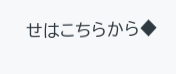せはこちらから◆